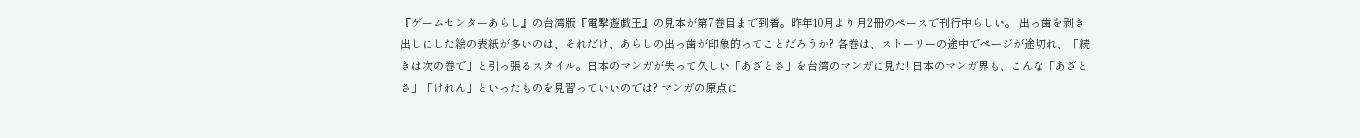『ゲームセンターあらし』の台湾版『電撃遊戯王』の見本が第7巻目まで到着。昨年10月より月2冊のペースで刊行中らしい。 出っ歯を剥き出しにした絵の表紙が多いのは、それだけ、あらしの出っ歯が印象的ってことだろうか? 各巻は、ストーリーの途中でページが途切れ、「続きは次の巻で」と引っ張るスタイル。日本のマンガが失って久しい「あざとさ」を台湾のマンガに見た! 日本のマンガ界も、こんな「あざとさ」「けれん」といったものを見習っていいのでは? マンガの原点に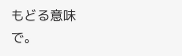もどる意味で。